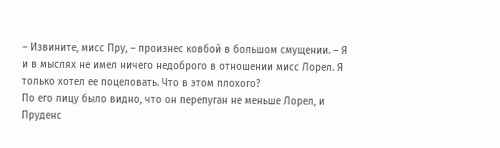– Извините, мисс Пру, – произнес ковбой в большом смущении. – Я и в мыслях не имел ничего недоброго в отношении мисс Лорел. Я только хотел ее поцеловать. Что в этом плохого?
По его лицу было видно, что он перепуган не меньше Лорел, и Пруденс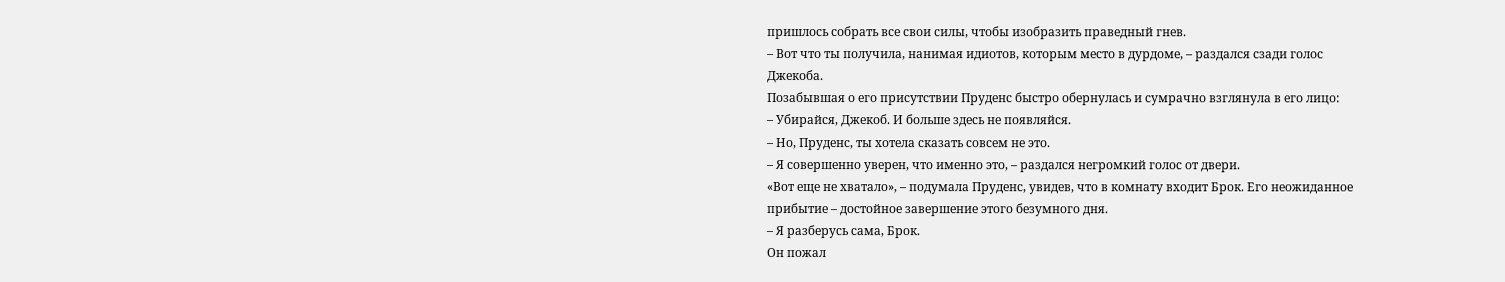пришлось собрать все свои силы, чтобы изобразить праведный гнев.
– Вот что ты получила, нанимая идиотов, которым место в дурдоме, – раздался сзади голос Джекоба.
Позабывшая о его присутствии Пруденс быстро обернулась и сумрачно взглянула в его лицо:
– Убирайся, Джекоб. И больше здесь не появляйся.
– Но, Пруденс, ты хотела сказать совсем не это.
– Я совершенно уверен, что именно это, – раздался негромкий голос от двери.
«Вот еще не хватало», – подумала Пруденс, увидев, что в комнату входит Брок. Его неожиданное прибытие – достойное завершение этого безумного дня.
– Я разберусь сама, Брок.
Он пожал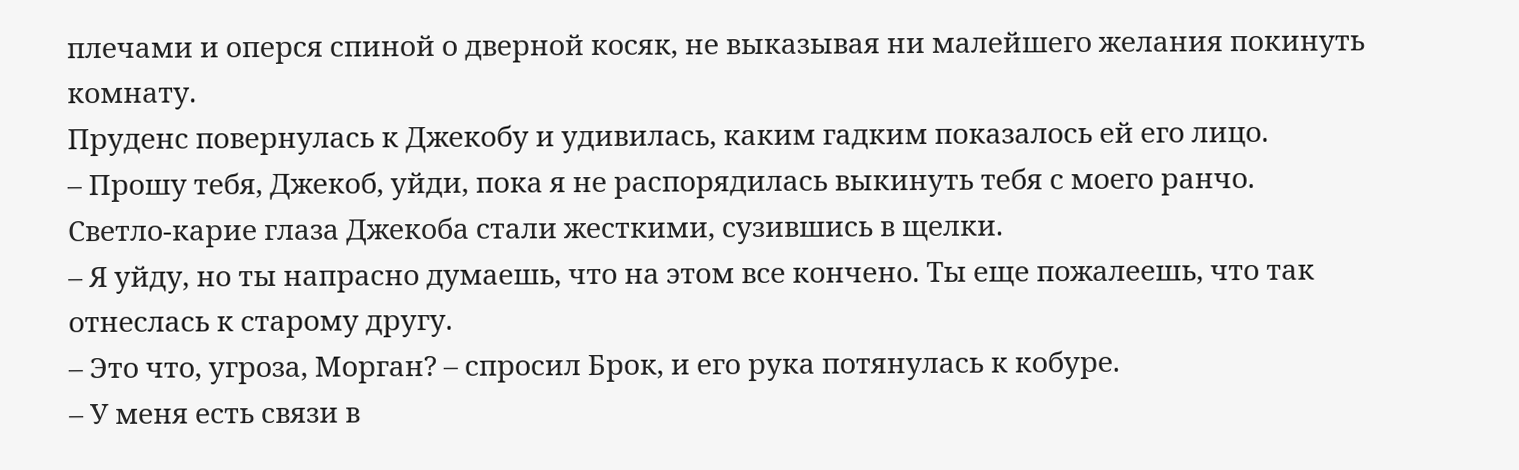плечами и оперся спиной о дверной косяк, не выказывая ни малейшего желания покинуть комнату.
Пруденс повернулась к Джекобу и удивилась, каким гадким показалось ей его лицо.
– Прошу тебя, Джекоб, уйди, пока я не распорядилась выкинуть тебя с моего ранчо.
Светло-карие глаза Джекоба стали жесткими, сузившись в щелки.
– Я уйду, но ты напрасно думаешь, что на этом все кончено. Ты еще пожалеешь, что так отнеслась к старому другу.
– Это что, угроза, Морган? – спросил Брок, и его рука потянулась к кобуре.
– У меня есть связи в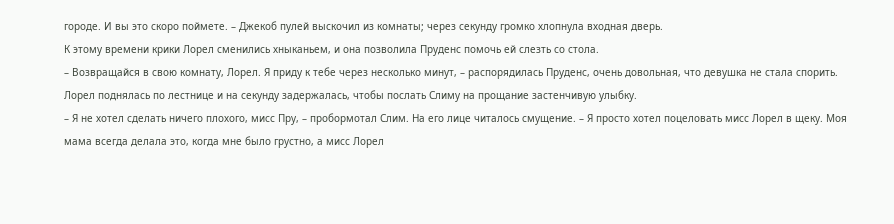городе. И вы это скоро поймете. – Джекоб пулей выскочил из комнаты; через секунду громко хлопнула входная дверь.
К этому времени крики Лорел сменились хныканьем, и она позволила Пруденс помочь ей слезть со стола.
– Возвращайся в свою комнату, Лорел. Я приду к тебе через несколько минут, – распорядилась Пруденс, очень довольная, что девушка не стала спорить. Лорел поднялась по лестнице и на секунду задержалась, чтобы послать Слиму на прощание застенчивую улыбку.
– Я не хотел сделать ничего плохого, мисс Пру, – пробормотал Слим. На его лице читалось смущение. – Я просто хотел поцеловать мисс Лорел в щеку. Моя мама всегда делала это, когда мне было грустно, а мисс Лорел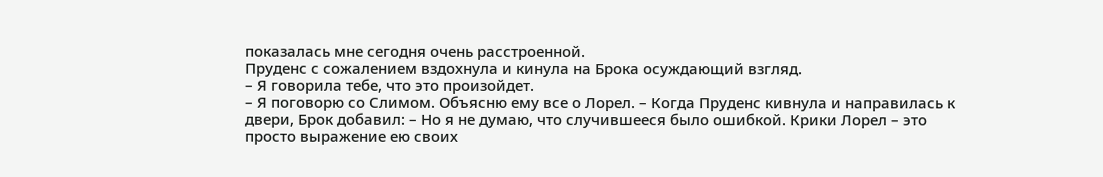показалась мне сегодня очень расстроенной.
Пруденс с сожалением вздохнула и кинула на Брока осуждающий взгляд.
– Я говорила тебе, что это произойдет.
– Я поговорю со Слимом. Объясню ему все о Лорел. – Когда Пруденс кивнула и направилась к двери, Брок добавил: – Но я не думаю, что случившееся было ошибкой. Крики Лорел – это просто выражение ею своих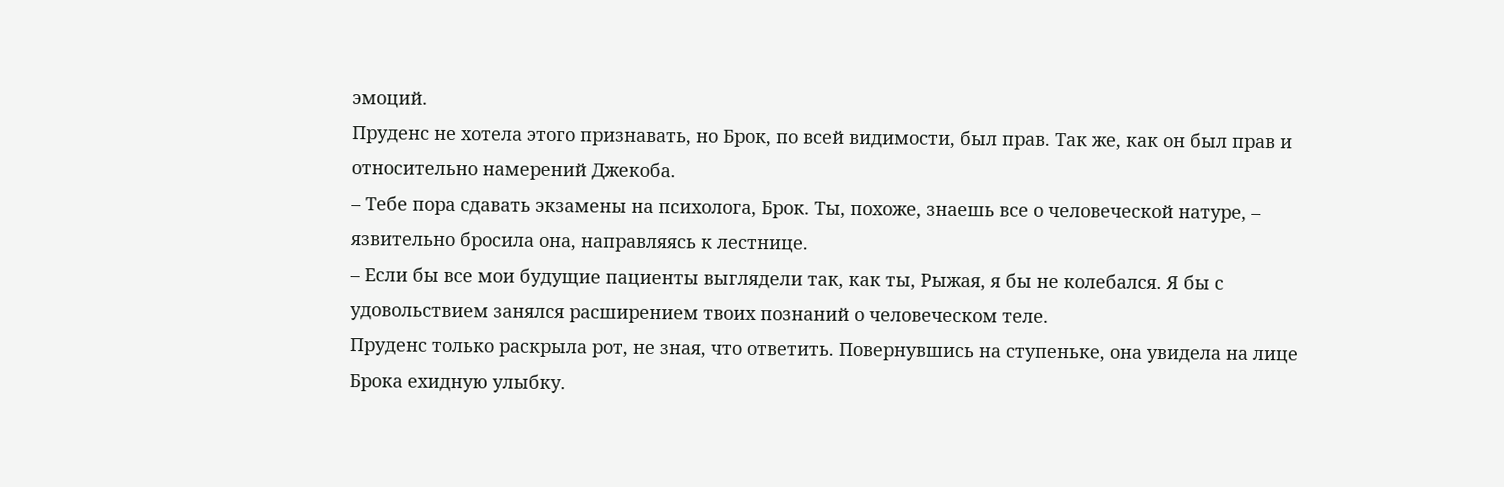эмоций.
Пруденс не хотела этого признавать, но Брок, по всей видимости, был прав. Так же, как он был прав и относительно намерений Джекоба.
– Тебе пора сдавать экзамены на психолога, Брок. Ты, похоже, знаешь все о человеческой натуре, – язвительно бросила она, направляясь к лестнице.
– Если бы все мои будущие пациенты выглядели так, как ты, Рыжая, я бы не колебался. Я бы с удовольствием занялся расширением твоих познаний о человеческом теле.
Пруденс только раскрыла рот, не зная, что ответить. Повернувшись на ступеньке, она увидела на лице Брока ехидную улыбку.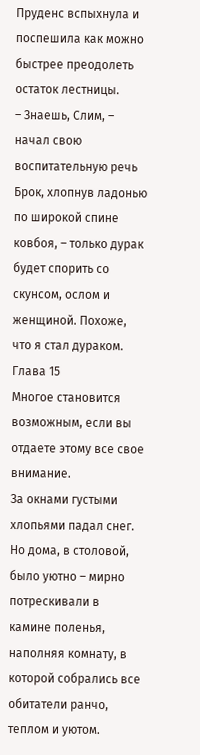Пруденс вспыхнула и поспешила как можно быстрее преодолеть остаток лестницы.
– Знаешь, Слим, – начал свою воспитательную речь Брок, хлопнув ладонью по широкой спине ковбоя, – только дурак будет спорить со скунсом, ослом и женщиной. Похоже, что я стал дураком.
Глава 15
Многое становится возможным, если вы отдаете этому все свое внимание.
За окнами густыми хлопьями падал снег. Но дома, в столовой, было уютно – мирно потрескивали в камине поленья, наполняя комнату, в которой собрались все обитатели ранчо, теплом и уютом.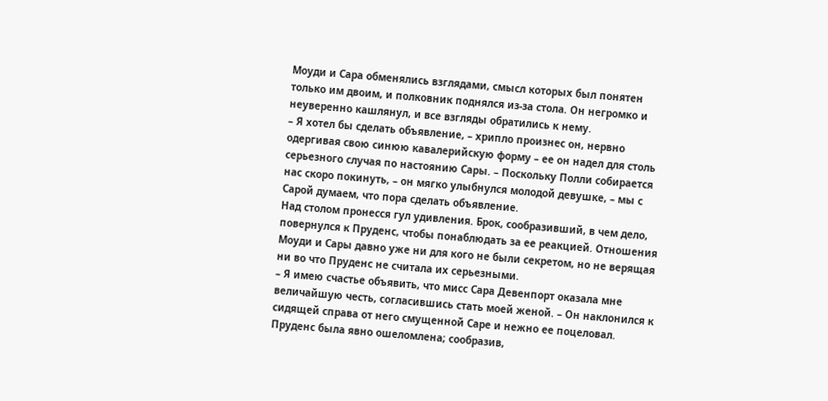Моуди и Сара обменялись взглядами, смысл которых был понятен только им двоим, и полковник поднялся из-за стола. Он негромко и неуверенно кашлянул, и все взгляды обратились к нему.
– Я хотел бы сделать объявление, – хрипло произнес он, нервно одергивая свою синюю кавалерийскую форму – ее он надел для столь серьезного случая по настоянию Сары. – Поскольку Полли собирается нас скоро покинуть, – он мягко улыбнулся молодой девушке, – мы с Сарой думаем, что пора сделать объявление.
Над столом пронесся гул удивления. Брок, сообразивший, в чем дело, повернулся к Пруденс, чтобы понаблюдать за ее реакцией. Отношения Моуди и Сары давно уже ни для кого не были секретом, но не верящая ни во что Пруденс не считала их серьезными.
– Я имею счастье объявить, что мисс Сара Девенпорт оказала мне величайшую честь, согласившись стать моей женой. – Он наклонился к сидящей справа от него смущенной Саре и нежно ее поцеловал.
Пруденс была явно ошеломлена; сообразив,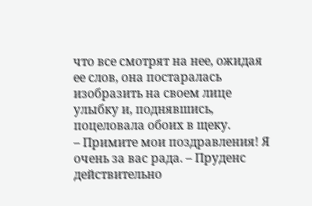что все смотрят на нее, ожидая ее слов, она постаралась изобразить на своем лице улыбку и, поднявшись, поцеловала обоих в щеку.
– Примите мои поздравления! Я очень за вас рада. – Пруденс действительно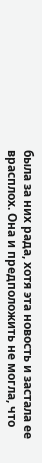была за них рада, хотя эта новость и застала ее врасплох. Она и предположить не могла, что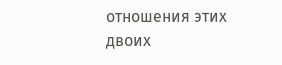отношения этих двоих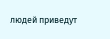людей приведут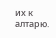их к алтарю.